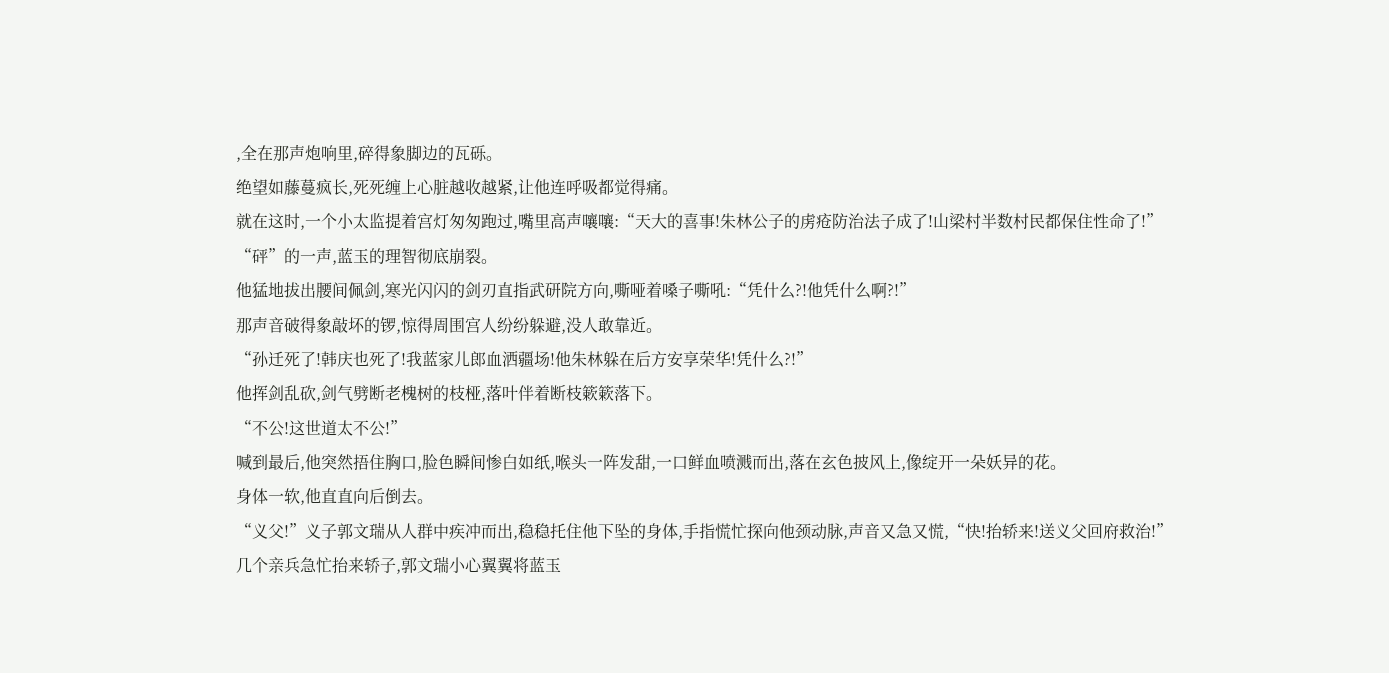,全在那声炮响里,碎得象脚边的瓦砾。
绝望如藤蔓疯长,死死缠上心脏越收越紧,让他连呼吸都觉得痛。
就在这时,一个小太监提着宫灯匆匆跑过,嘴里高声嚷嚷:“天大的喜事!朱林公子的虏疮防治法子成了!山梁村半数村民都保住性命了!”
“砰”的一声,蓝玉的理智彻底崩裂。
他猛地拔出腰间佩剑,寒光闪闪的剑刃直指武研院方向,嘶哑着嗓子嘶吼:“凭什么?!他凭什么啊?!”
那声音破得象敲坏的锣,惊得周围宫人纷纷躲避,没人敢靠近。
“孙迁死了!韩庆也死了!我蓝家儿郎血洒疆场!他朱林躲在后方安享荣华!凭什么?!”
他挥剑乱砍,剑气劈断老槐树的枝桠,落叶伴着断枝簌簌落下。
“不公!这世道太不公!”
喊到最后,他突然捂住胸口,脸色瞬间惨白如纸,喉头一阵发甜,一口鲜血喷溅而出,落在玄色披风上,像绽开一朵妖异的花。
身体一软,他直直向后倒去。
“义父!”义子郭文瑞从人群中疾冲而出,稳稳托住他下坠的身体,手指慌忙探向他颈动脉,声音又急又慌,“快!抬轿来!送义父回府救治!”
几个亲兵急忙抬来轿子,郭文瑞小心翼翼将蓝玉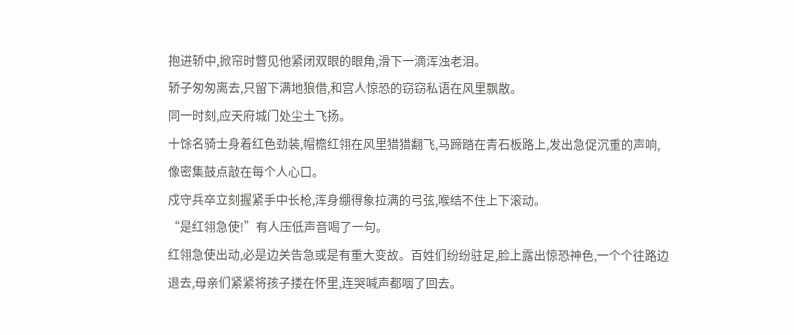抱进轿中,掀帘时瞥见他紧闭双眼的眼角,滑下一滴浑浊老泪。
轿子匆匆离去,只留下满地狼借,和宫人惊恐的窃窃私语在风里飘散。
同一时刻,应天府城门处尘土飞扬。
十馀名骑士身着红色劲装,帽檐红翎在风里猎猎翻飞,马蹄踏在青石板路上,发出急促沉重的声响,像密集鼓点敲在每个人心口。
戍守兵卒立刻握紧手中长枪,浑身绷得象拉满的弓弦,喉结不住上下滚动。
“是红翎急使!”有人压低声音喝了一句。
红翎急使出动,必是边关告急或是有重大变故。百姓们纷纷驻足,脸上露出惊恐神色,一个个往路边退去,母亲们紧紧将孩子搂在怀里,连哭喊声都咽了回去。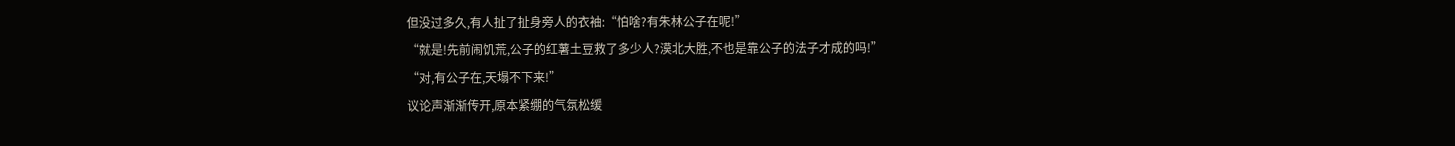但没过多久,有人扯了扯身旁人的衣袖:“怕啥?有朱林公子在呢!”
“就是!先前闹饥荒,公子的红薯土豆救了多少人?漠北大胜,不也是靠公子的法子才成的吗!”
“对,有公子在,天塌不下来!”
议论声渐渐传开,原本紧绷的气氛松缓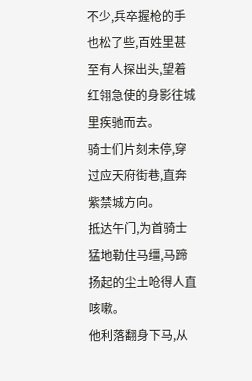不少,兵卒握枪的手也松了些,百姓里甚至有人探出头,望着红翎急使的身影往城里疾驰而去。
骑士们片刻未停,穿过应天府街巷,直奔紫禁城方向。
抵达午门,为首骑士猛地勒住马缰,马蹄扬起的尘土呛得人直咳嗽。
他利落翻身下马,从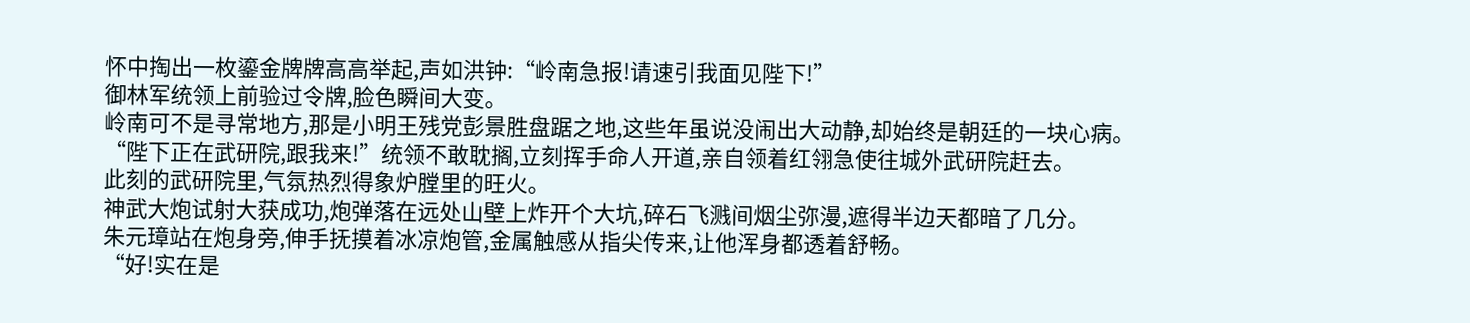怀中掏出一枚鎏金牌牌高高举起,声如洪钟:“岭南急报!请速引我面见陛下!”
御林军统领上前验过令牌,脸色瞬间大变。
岭南可不是寻常地方,那是小明王残党彭景胜盘踞之地,这些年虽说没闹出大动静,却始终是朝廷的一块心病。
“陛下正在武研院,跟我来!”统领不敢耽搁,立刻挥手命人开道,亲自领着红翎急使往城外武研院赶去。
此刻的武研院里,气氛热烈得象炉膛里的旺火。
神武大炮试射大获成功,炮弹落在远处山壁上炸开个大坑,碎石飞溅间烟尘弥漫,遮得半边天都暗了几分。
朱元璋站在炮身旁,伸手抚摸着冰凉炮管,金属触感从指尖传来,让他浑身都透着舒畅。
“好!实在是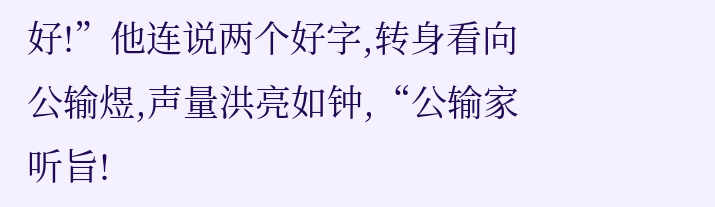好!”他连说两个好字,转身看向公输煜,声量洪亮如钟,“公输家听旨!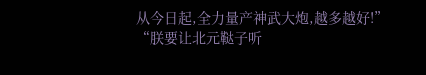从今日起,全力量产神武大炮,越多越好!”
“朕要让北元鞑子听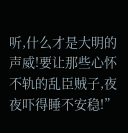听,什么才是大明的声威!要让那些心怀不轨的乱臣贼子,夜夜吓得睡不安稳!”